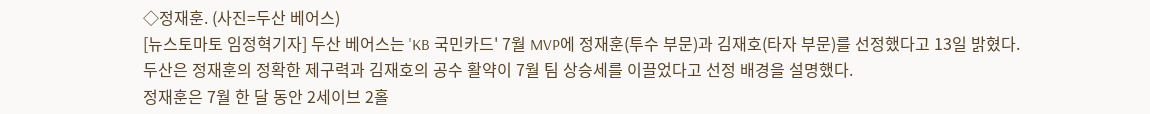◇정재훈. (사진=두산 베어스)
[뉴스토마토 임정혁기자] 두산 베어스는 'KB 국민카드' 7월 MVP에 정재훈(투수 부문)과 김재호(타자 부문)를 선정했다고 13일 밝혔다.
두산은 정재훈의 정확한 제구력과 김재호의 공수 활약이 7월 팀 상승세를 이끌었다고 선정 배경을 설명했다.
정재훈은 7월 한 달 동안 2세이브 2홀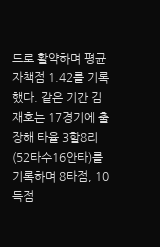드로 활약하며 평균자책점 1.42를 기록했다. 같은 기간 김재호는 17경기에 출장해 타율 3할8리(52타수16안타)를 기록하며 8타점, 10득점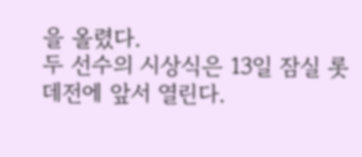을 올렸다.
두 선수의 시상식은 13일 잠실 롯데전에 앞서 열린다.